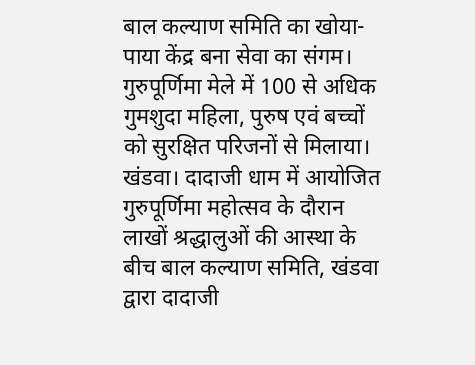बाल कल्याण समिति का खोया-पाया केंद्र बना सेवा का संगम।
गुरुपूर्णिमा मेले में 100 से अधिक गुमशुदा महिला, पुरुष एवं बच्चों को सुरक्षित परिजनों से मिलाया।
खंडवा। दादाजी धाम में आयोजित गुरुपूर्णिमा महोत्सव के दौरान लाखों श्रद्धालुओं की आस्था के बीच बाल कल्याण समिति, खंडवा द्वारा दादाजी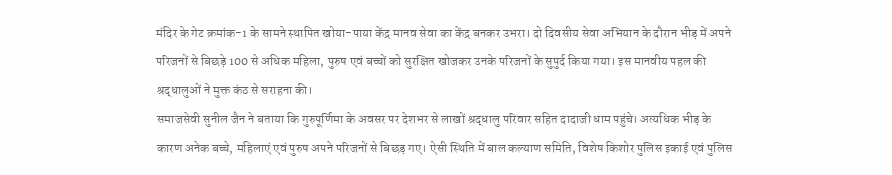मंदिर के गेट क्रमांक-1 के सामने स्थापित खोया-पाया केंद्र मानव सेवा का केंद्र बनकर उभरा। दो दिवसीय सेवा अभियान के दौरान भीड़ में अपने परिजनों से बिछड़े 100 से अधिक महिला, पुरुष एवं बच्चों को सुरक्षित खोजकर उनके परिजनों के सुपुर्द किया गया। इस मानवीय पहल की श्रद्धालुओं ने मुक्त कंठ से सराहना की।
समाजसेवी सुनील जैन ने बताया कि गुरुपूर्णिमा के अवसर पर देशभर से लाखों श्रद्धालु परिवार सहित दादाजी धाम पहुंचे। अत्यधिक भीड़ के कारण अनेक बच्चे, महिलाएं एवं पुरुष अपने परिजनों से बिछड़ गए। ऐसी स्थिति में बाल कल्याण समिति, विशेष किशोर पुलिस इकाई एवं पुलिस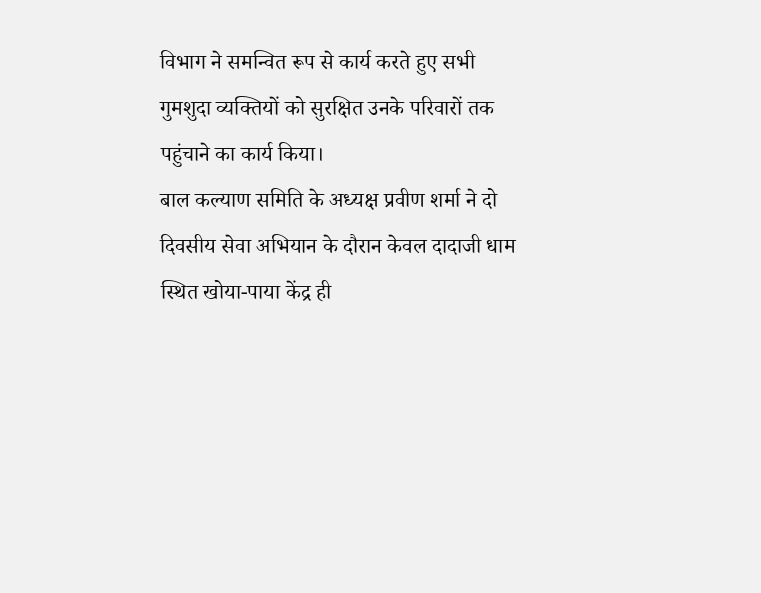विभाग ने समन्वित रूप से कार्य करते हुए सभी गुमशुदा व्यक्तियों को सुरक्षित उनके परिवारों तक पहुंचाने का कार्य किया।
बाल कल्याण समिति के अध्यक्ष प्रवीण शर्मा ने दो दिवसीय सेवा अभियान के दौरान केवल दादाजी धाम स्थित खोया-पाया केंद्र ही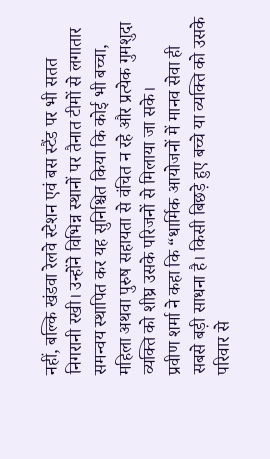नहीं, बल्कि खंडवा रेलवे स्टेशन एवं बस स्टैंड पर भी सतत निगरानी रखी। उन्होंने विभिन्न स्थानों पर तैनात टीमों से लगातार समन्वय स्थापित कर यह सुनिश्चित किया कि कोई भी बच्चा, महिला अथवा पुरुष सहायता से वंचित न रहे और प्रत्येक गुमशुदा व्यक्ति को शीघ्र उसके परिजनों से मिलाया जा सके।
प्रवीण शर्मा ने कहा कि “धार्मिक आयोजनों में मानव सेवा ही सबसे बड़ी साधना है। किसी बिछड़े हुए बच्चे या व्यक्ति को उसके परिवार से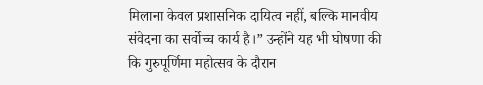मिलाना केवल प्रशासनिक दायित्व नहीं, बल्कि मानवीय संवेदना का सर्वोच्च कार्य है।” उन्होंने यह भी घोषणा की कि गुरुपूर्णिमा महोत्सव के दौरान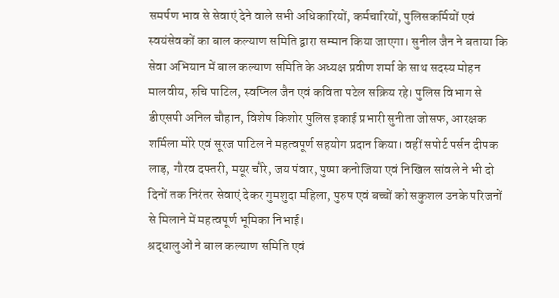समर्पण भाव से सेवाएं देने वाले सभी अधिकारियों, कर्मचारियों, पुलिसकर्मियों एवं स्वयंसेवकों का बाल कल्याण समिति द्वारा सम्मान किया जाएगा। सुनील जैन ने बताया कि सेवा अभियान में बाल कल्याण समिति के अध्यक्ष प्रवीण शर्मा के साथ सदस्य मोहन मालवीय, रुचि पाटिल, स्वप्निल जैन एवं कविता पटेल सक्रिय रहे। पुलिस विभाग से डीएसपी अनिल चौहान, विशेष किशोर पुलिस इकाई प्रभारी सुनीता जोसफ, आरक्षक शर्मिला मोरे एवं सूरज पाटिल ने महत्वपूर्ण सहयोग प्रदान किया। वहीं सपोर्ट पर्सन दीपक लाड़, गौरव दफ्तरी, मयूर चौरे, जय पंवार, पुष्पा कनोजिया एवं निखिल सांवले ने भी दो दिनों तक निरंतर सेवाएं देकर गुमशुदा महिला, पुरुष एवं बच्चों को सकुशल उनके परिजनों से मिलाने में महत्वपूर्ण भूमिका निभाई।
श्रद्धालुओं ने बाल कल्याण समिति एवं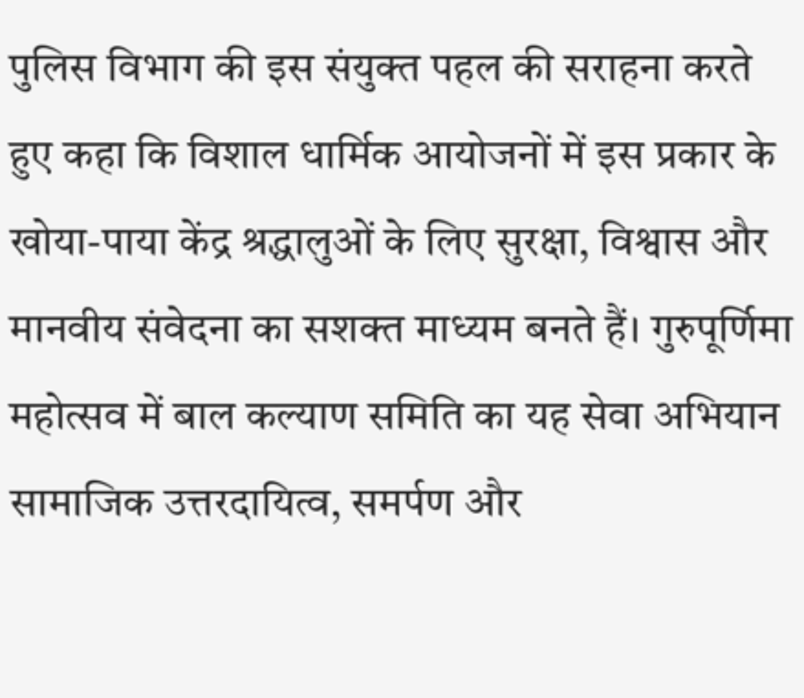पुलिस विभाग की इस संयुक्त पहल की सराहना करते हुए कहा कि विशाल धार्मिक आयोजनों में इस प्रकार के खोया-पाया केंद्र श्रद्धालुओं के लिए सुरक्षा, विश्वास और मानवीय संवेदना का सशक्त माध्यम बनते हैं। गुरुपूर्णिमा महोत्सव में बाल कल्याण समिति का यह सेवा अभियान सामाजिक उत्तरदायित्व, समर्पण और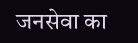जनसेवा का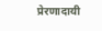प्रेरणादायी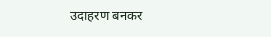उदाहरण बनकर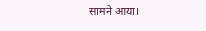सामने आया।